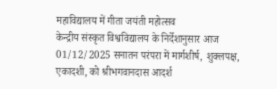महाविद्यालय में गीता जयंती महोत्सव
केन्द्रीय संस्कृत विश्वविद्यालय के निर्देशानुसार आज 01/12/2025 सनातन परंपरा में मार्गशीर्ष, शुक्लपक्ष, एकादशी, को श्रीभगवानदास आदर्श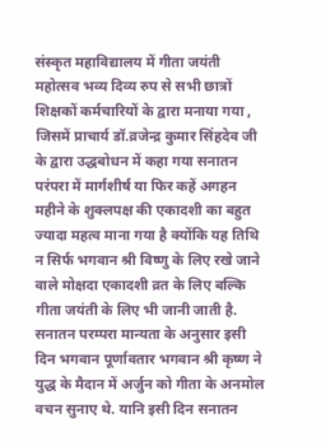संस्कृत महाविद्यालय में गीता जयंती महोत्सव भव्य दिव्य रुप से सभी छात्रों शिक्षकों कर्मचारियों के द्वारा मनाया गया , जिसमें प्राचार्य डॉ.व्रजेन्द्र कुमार सिंहदेव जी के द्वारा उद्धबोधन में कहा गया सनातन परंपरा में मार्गशीर्ष या फिर कहें अगहन महीने के शुक्लपक्ष की एकादशी का बहुत ज्यादा महत्व माना गया है क्योंकि यह तिथि न सिर्फ भगवान श्री विष्णु के लिए रखे जाने वाले मोक्षदा एकादशी व्रत के लिए बल्कि गीता जयंती के लिए भी जानी जाती है. सनातन परम्परा मान्यता के अनुसार इसी दिन भगवान पूर्णावतार भगवान श्री कृष्ण ने युद्ध के मैदान में अर्जुन को गीता के अनमोल वचन सुनाए थे. यानि इसी दिन सनातन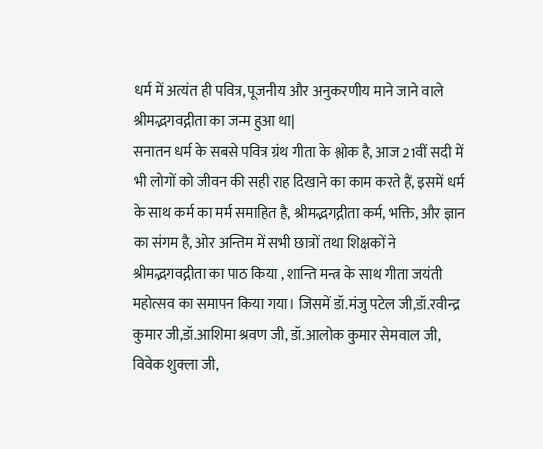धर्म में अत्यंत ही पवित्र, पूजनीय और अनुकरणीय माने जाने वाले श्रीमद्भगवद्गीता का जन्म हुआ था|
सनातन धर्म के सबसे पवित्र ग्रंथ गीता के श्लोक है, आज 21वीं सदी में भी लोगों को जीवन की सही राह दिखाने का काम करते हैं, इसमें धर्म के साथ कर्म का मर्म समाहित है, श्रीमद्भगद्गीता कर्म, भक्ति, और ज्ञान का संगम है, ओर अन्तिम में सभी छात्रों तथा शिक्षकों ने श्रीमद्भगवद्गीता का पाठ किया , शान्ति मन्त्र के साथ गीता जयंती महोत्सव का समापन किया गया। जिसमें डॉ.मंजु पटेल जी,डॉ.रवीन्द्र कुमार जी,डॉ.आशिमा श्रवण जी, डॉ.आलोक कुमार सेमवाल जी, विवेक शुक्ला जी,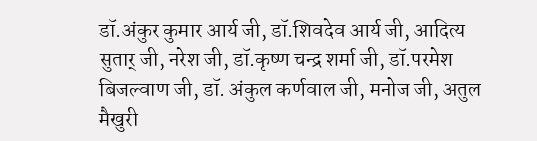डॉ.अंकुर कुमार आर्य जी, डॉ.शिवदेव आर्य जी, आदित्य सुतार् जी, नरेश जी, डॉ.कृष्ण चन्द्र शर्मा जी, डॉ.परमेश बिजल्वाण जी, डॉ. अंकुल कर्णवाल जी, मनोज जी, अतुल मैखुरी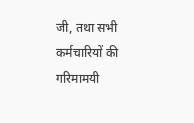जी, तथा सभी कर्मचारियों की गरिमामयी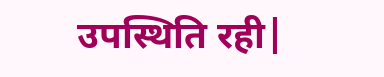उपस्थिति रही|